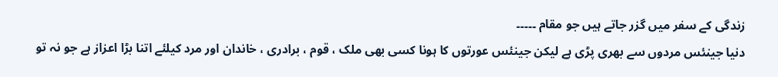زندگی کے سفر میں گزر جاتے ہیں جو مقام ۔۔۔۔۔
دنیا جینئس مردوں سے بھری پڑی ہے لیکن جینئس عورتوں کا ہونا کسی بھی ملک ، قوم ، برادری ، خاندان اور مرد کیلئے اتنا بڑا اعزاز ہے جو نہ تو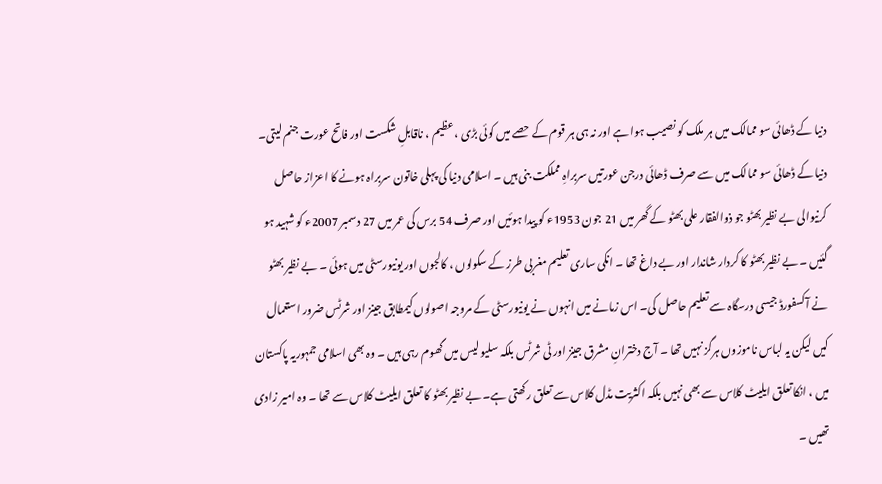دنیا کے ڈھائی سو ممالک میں ہر ملک کو نصیب ہوا ہے اور نہ ہی ہر قوم کے حصے میں کوئی بڑی ، عظیم ، ناقابلِ شکست اور فاتح عورت جنم لیتی۔ دنیا کے ڈھائی سو ممالک میں سے صرف ڈھائی درجن عورتیں سربراہِ مملکت بنی ہیں ۔ اسلامی دنیا کی پہلی خاتون سربراہ ہونے کا اعزاز حاصل کرنیوالی بے نظیر بھٹو جو ذوالفقار علی بھٹو کے گھر میں 21 جون 1953ء کو پیدا ہوئیں اور صرف 54 برس کی عمر میں 27 دسمبر 2007ء کو شہید ہو گئیں ۔ بے نظیر بھٹو کا کردار شاندار اور بے داغ تھا ۔ انکی ساری تعلیم مغربی طرز کے سکولوں ، کالجوں اور یونیورسٹی میں ہوئی ۔ بے نظیر بھٹو نے آکسفورڈ جیسی درسگاہ سے تعلیم حاصل کی۔ اس زمانے میں انہوں نے یونیورسٹی کے مروجہ اصولوں کیمطابق جینز اور شرٹس ضرور استعمال کیں لیکن یہ لباس ناموزوں ہرگز نہیں تھا ۔ آج دخترانِ مشرق جینز اور ٹی شرٹس بلکہ سلیو لیس میں گھوم رہی ہیں ۔ وہ بھی اسلامی جمہوریہ پاکستان میں ، انکا تعلق ایلیٹ کلاس سے بھی نہیں بلکہ اکثریت مڈل کلاس سے تعلق رکھتی ہے۔ بے نظیر بھٹو کا تعلق ایلیٹ کلاس سے تھا ۔ وہ امیر زادی تھیں ۔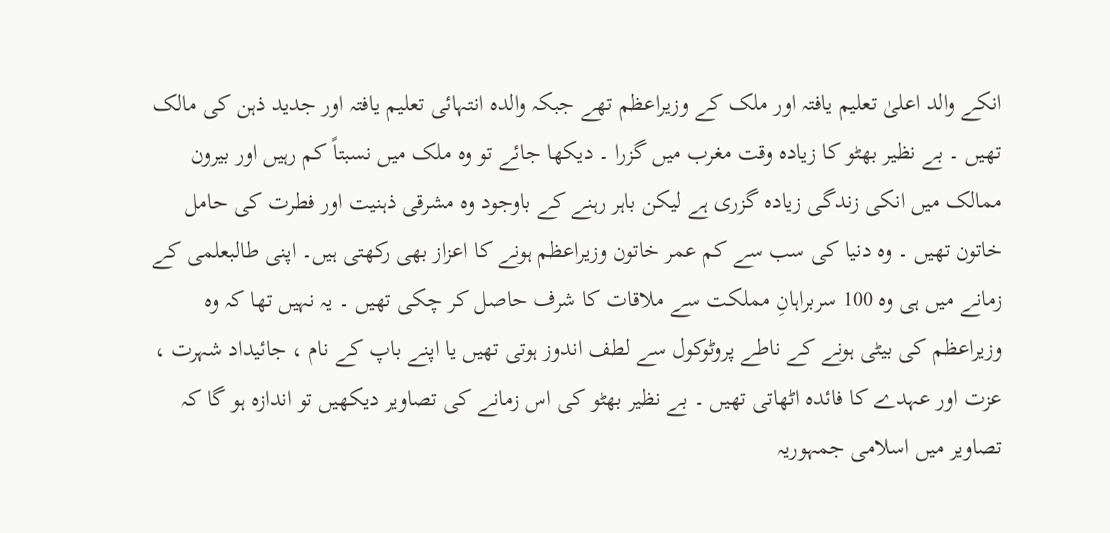انکے والد اعلیٰ تعلیم یافتہ اور ملک کے وزیراعظم تھے جبکہ والدہ انتہائی تعلیم یافتہ اور جدید ذہن کی مالک تھیں ۔ بے نظیر بھٹو کا زیادہ وقت مغرب میں گزرا ۔ دیکھا جائے تو وہ ملک میں نسبتاً کم رہیں اور بیرون ممالک میں انکی زندگی زیادہ گزری ہے لیکن باہر رہنے کے باوجود وہ مشرقی ذہنیت اور فطرت کی حامل خاتون تھیں ۔ وہ دنیا کی سب سے کم عمر خاتون وزیراعظم ہونے کا اعزاز بھی رکھتی ہیں۔ اپنی طالبعلمی کے زمانے میں ہی وہ 100 سربراہانِ مملکت سے ملاقات کا شرف حاصل کر چکی تھیں ۔ یہ نہیں تھا کہ وہ وزیراعظم کی بیٹی ہونے کے ناطے پروٹوکول سے لطف اندوز ہوتی تھیں یا اپنے باپ کے نام ، جائیداد شہرت ، عزت اور عہدے کا فائدہ اٹھاتی تھیں ۔ بے نظیر بھٹو کی اس زمانے کی تصاویر دیکھیں تو اندازہ ہو گا کہ تصاویر میں اسلامی جمہوریہ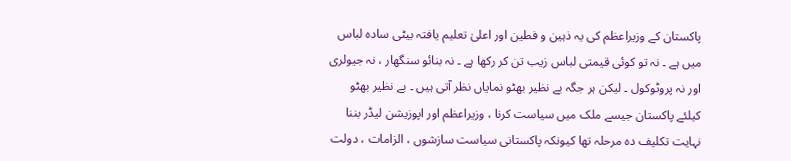پاکستان کے وزیراعظم کی یہ ذہین و فطین اور اعلیٰ تعلیم یافتہ بیٹی سادہ لباس میں ہے ۔ نہ تو کوئی قیمتی لباس زیب تن کر رکھا ہے ۔ نہ بنائو سنگھار ، نہ جیولری اور نہ پروٹوکول ۔ لیکن ہر جگہ بے نظیر بھٹو نمایاں نظر آتی ہیں ۔ بے نظیر بھٹو کیلئے پاکستان جیسے ملک میں سیاست کرنا ، وزیراعظم اور اپوزیشن لیڈر بننا نہایت تکلیف دہ مرحلہ تھا کیونکہ پاکستانی سیاست سازشوں ، الزامات ، دولت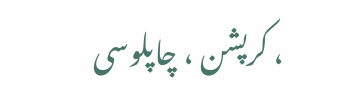، کرپشن ، چاپلوسی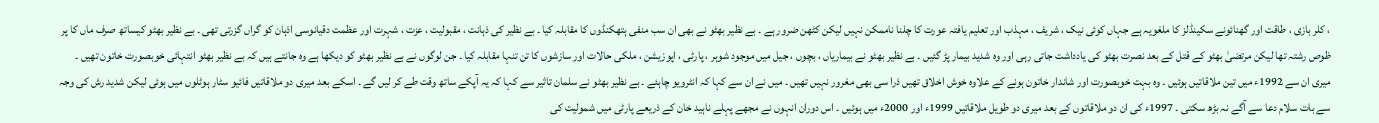، کلر بازی ، طاقت اور گھنائونے سکینڈلز کا ملغویہ ہے جہاں کوئی نیک ، شریف ، مہذب اور تعلیم یافتہ عورت کا چلنا ناممکن نہیں لیکن کٹھن ضرور ہے ۔ بے نظیر بھٹو نے بھی ان سب منفی ہتھکنڈوں کا مقابلہ کیا ۔ بے نظیر کی ذہانت ، مقبولیت ، عزت ، شہرت اور عظمت دقیانوسی اذہان کو گراں گزرتی تھی ۔ بے نظیر بھٹو کیساتھ صرف ماں کا پر ظوص رشتہ تھا لیکن مرتضیٰ بھٹو کے قتل کے بعد نصرت بھٹو کی یادداشت جاتی رہی اور وہ شدید بیمار پڑ گئیں ۔ بے نظیر بھٹو نے بیماریاں ، بچوں ، جیل میں موجود شوہر ، پارٹی ، اپوزیشن ، ملکی حالات اور سازشوں کا تن تنہا مقابلہ کیا ۔ جن لوگوں نے بے نظیر بھٹو کو دیکھا ہے وہ جانتے ہیں کہ بے نظیر بھٹو انتہائی خوبصورت خاتون تھیں ۔ میری ان سے 1992ء میں تین ملاقاتیں ہوئیں ۔ وہ بہت خوبصورت اور شاندار خاتون ہونے کے علاوہ خوش اخلاق تھیں ذرا سی بھی مغرور نہیں تھیں ۔ میں نے ان سے کہا کہ انٹرویو چاہئے ۔ بے نظیر بھٹو نے سلمان تاثیر سے کہا کہ یہ آپکے ساتھ وقت طے کر لیں گے ۔ اسکے بعد میری دو ملاقاتیں فائیو سٹار ہوٹلوں میں ہوئی لیکن شدید رش کی وجہ سے بات سلام دعا سے آگے نہ بڑھ سکتی ۔ 1997ء کی ان دو ملاقاتوں کے بعد میری دو طویل ملاقاتیں 1999ء اور 2000ء میں ہوئیں ۔ اس دوران انہوں نے مجھے پہلے ناہید خان کے ذریعے پارٹی میں شمولیت کی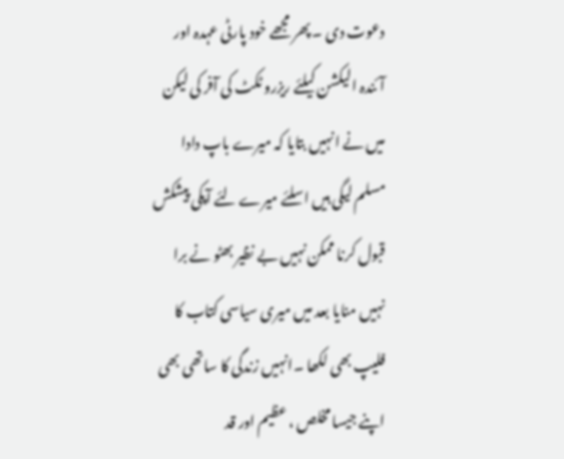دعوت دی ۔ پھر مجھے خود پارٹی عہدہ اور آئندہ الیکشن کیلئے ریزرو ٹکٹ کی آفر کی لیکن میں نے انہیں بتایا کہ میرے باپ دادا مسلم لیگی ہیں اسلئے میرے لئے آپکی پیشکش قبول کرنا ممکن نہیں بے نظیر بھٹو نے برا نہیں منایا بعد میں میری سیاسی کتاب کا فلیپ بھی لکھا ۔انہیں زندگی کا ساتھی بھی اپنے جیسا مخلص ، عظیم اور قد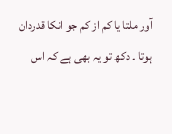آور ملتا یا کم از کم جو انکا قدردان ہوتا ۔ دکھ تو یہ بھی ہے کہ اس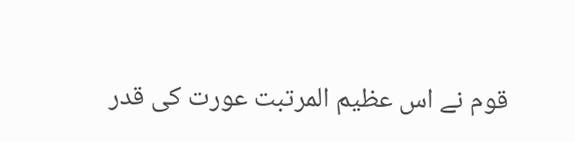قوم نے اس عظیم المرتبت عورت کی قدر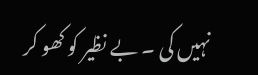نہیں کی ۔ بے نظیر کو کھو کر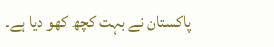پاکستان نے بہت کچھ کھو دیا ہے۔